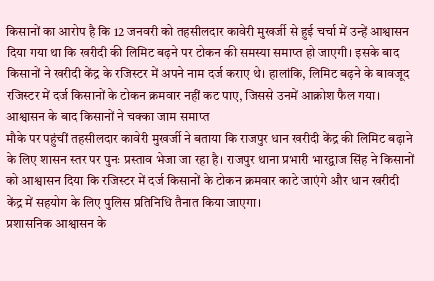किसानों का आरोप है कि 12 जनवरी को तहसीलदार कावेरी मुखर्जी से हुई चर्चा में उन्हें आश्वासन दिया गया था कि खरीदी की लिमिट बढ़ने पर टोकन की समस्या समाप्त हो जाएगी। इसके बाद किसानों ने खरीदी केंद्र के रजिस्टर में अपने नाम दर्ज कराए थे। हालांकि, लिमिट बढ़ने के बावजूद रजिस्टर में दर्ज किसानों के टोकन क्रमवार नहीं कट पाए, जिससे उनमें आक्रोश फैल गया।
आश्वासन के बाद किसानों ने चक्का जाम समाप्त
मौके पर पहुंचीं तहसीलदार कावेरी मुखर्जी ने बताया कि राजपुर धान खरीदी केंद्र की लिमिट बढ़ाने के लिए शासन स्तर पर पुनः प्रस्ताव भेजा जा रहा है। राजपुर थाना प्रभारी भारद्वाज सिंह ने किसानों को आश्वासन दिया कि रजिस्टर में दर्ज किसानों के टोकन क्रमवार काटे जाएंगे और धान खरीदी केंद्र में सहयोग के लिए पुलिस प्रतिनिधि तैनात किया जाएगा।
प्रशासनिक आश्वासन के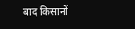बाद किसानों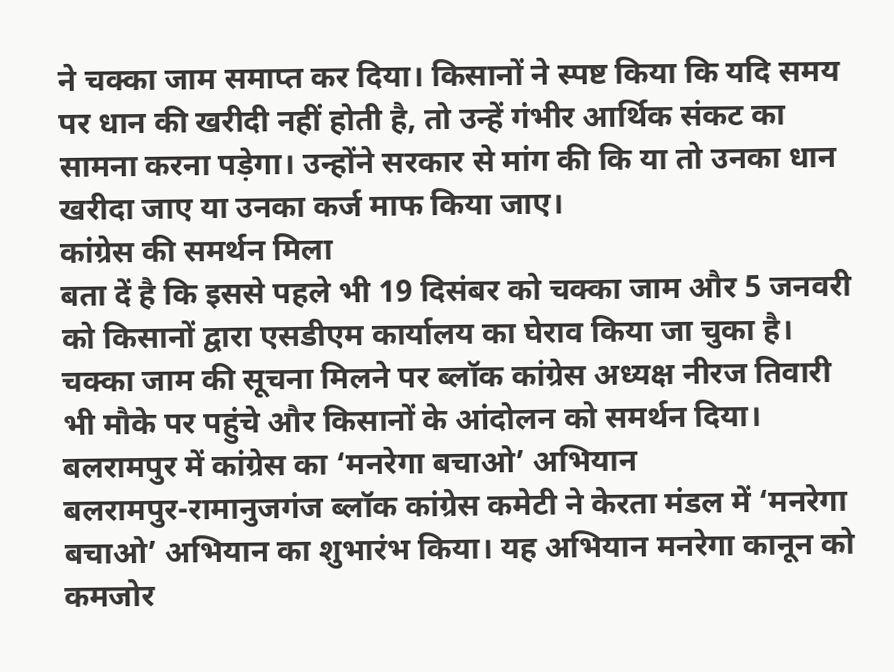ने चक्का जाम समाप्त कर दिया। किसानों ने स्पष्ट किया कि यदि समय पर धान की खरीदी नहीं होती है, तो उन्हें गंभीर आर्थिक संकट का सामना करना पड़ेगा। उन्होंने सरकार से मांग की कि या तो उनका धान खरीदा जाए या उनका कर्ज माफ किया जाए।
कांग्रेस की समर्थन मिला
बता दें है कि इससे पहले भी 19 दिसंबर को चक्का जाम और 5 जनवरी को किसानों द्वारा एसडीएम कार्यालय का घेराव किया जा चुका है। चक्का जाम की सूचना मिलने पर ब्लॉक कांग्रेस अध्यक्ष नीरज तिवारी भी मौके पर पहुंचे और किसानों के आंदोलन को समर्थन दिया।
बलरामपुर में कांग्रेस का ‘मनरेगा बचाओ’ अभियान
बलरामपुर-रामानुजगंज ब्लॉक कांग्रेस कमेटी ने केरता मंडल में ‘मनरेगा बचाओ’ अभियान का शुभारंभ किया। यह अभियान मनरेगा कानून को कमजोर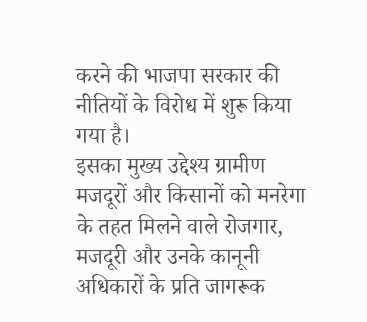करने की भाजपा सरकार की नीतियों के विरोध में शुरू किया गया है।
इसका मुख्य उद्देश्य ग्रामीण मजदूरों और किसानों को मनरेगा के तहत मिलने वाले रोजगार, मजदूरी और उनके कानूनी अधिकारों के प्रति जागरूक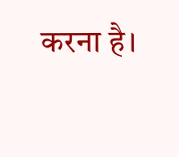करना है।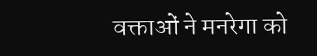वक्ताओं ने मनरेगा को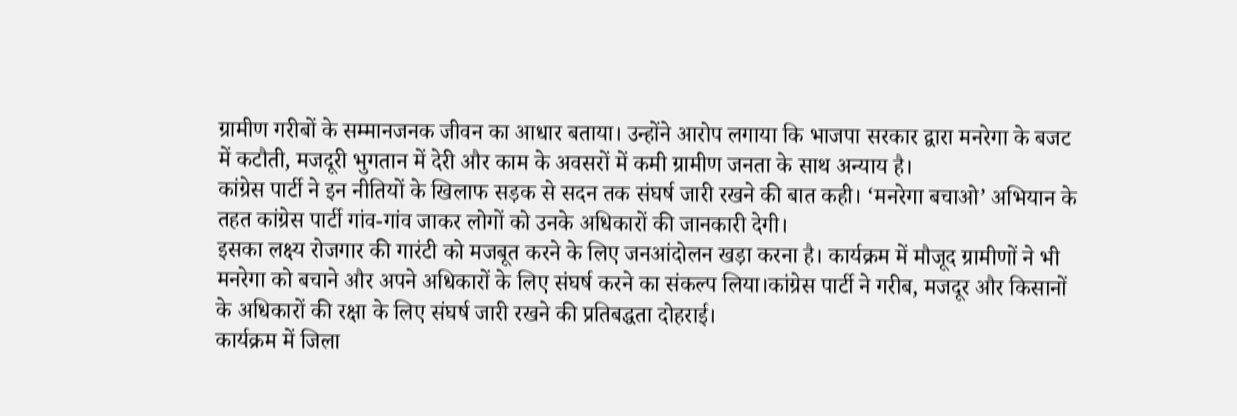ग्रामीण गरीबों के सम्मानजनक जीवन का आधार बताया। उन्होंने आरोप लगाया कि भाजपा सरकार द्वारा मनरेगा के बजट में कटौती, मजदूरी भुगतान में देरी और काम के अवसरों में कमी ग्रामीण जनता के साथ अन्याय है।
कांग्रेस पार्टी ने इन नीतियों के खिलाफ सड़क से सदन तक संघर्ष जारी रखने की बात कही। ‘मनरेगा बचाओ’ अभियान के तहत कांग्रेस पार्टी गांव-गांव जाकर लोगों को उनके अधिकारों की जानकारी देगी।
इसका लक्ष्य रोजगार की गारंटी को मजबूत करने के लिए जनआंदोलन खड़ा करना है। कार्यक्रम में मौजूद ग्रामीणों ने भी मनरेगा को बचाने और अपने अधिकारों के लिए संघर्ष करने का संकल्प लिया।कांग्रेस पार्टी ने गरीब, मजदूर और किसानों के अधिकारों की रक्षा के लिए संघर्ष जारी रखने की प्रतिबद्धता दोहराई।
कार्यक्रम में जिला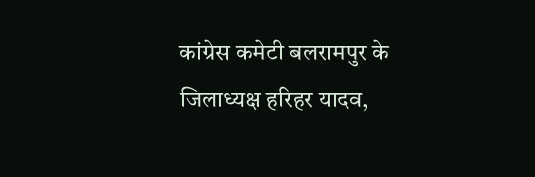कांग्रेस कमेटी बलरामपुर के जिलाध्यक्ष हरिहर यादव,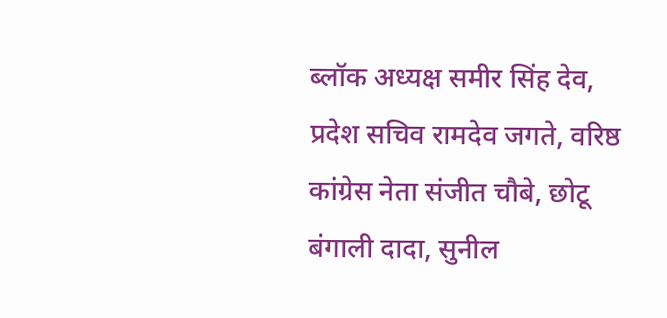ब्लॉक अध्यक्ष समीर सिंह देव, प्रदेश सचिव रामदेव जगते, वरिष्ठ कांग्रेस नेता संजीत चौबे, छोटू बंगाली दादा, सुनील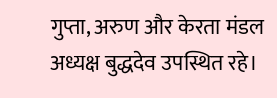गुप्ता, अरुण और केरता मंडल अध्यक्ष बुद्धदेव उपस्थित रहे।